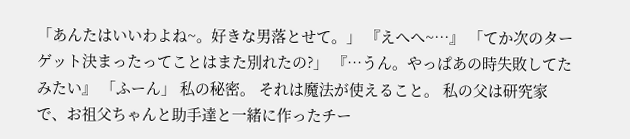「あんたはいいわよね~。好きな男落とせて。」 『えへへ~…』 「てか次のターゲット決まったってことはまた別れたの?」 『…うん。やっぱあの時失敗してたみたい』 「ふーん」 私の秘密。 それは魔法が使えること。 私の父は研究家で、お祖父ちゃんと助手達と一緒に作ったチー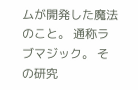ムが開発した魔法のこと。 通称ラブマジック。 その研究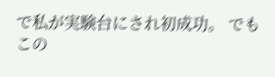で私が実験台にされ初成功。 でもこの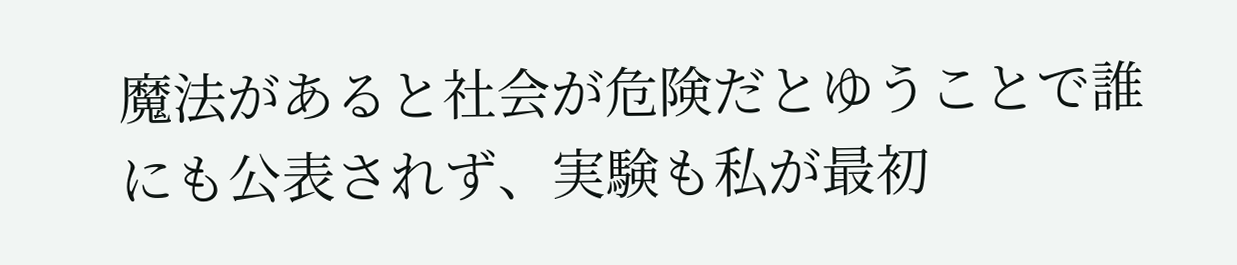魔法があると社会が危険だとゆうことで誰にも公表されず、実験も私が最初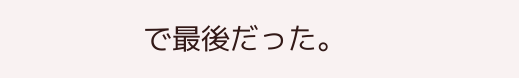で最後だった。